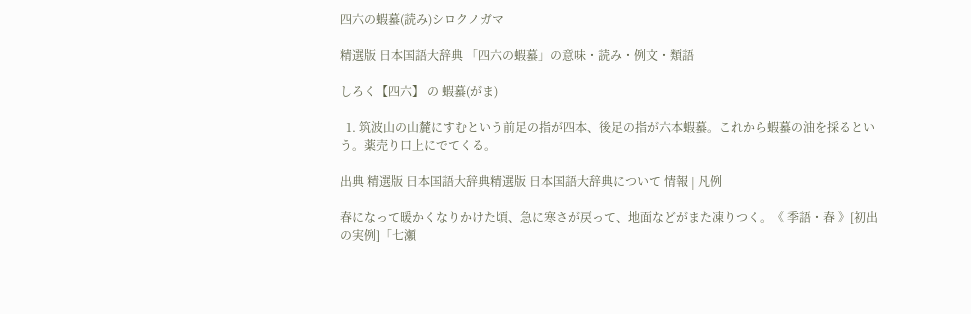四六の蝦蟇(読み)シロクノガマ

精選版 日本国語大辞典 「四六の蝦蟇」の意味・読み・例文・類語

しろく【四六】 の 蝦蟇(がま)

  1. 筑波山の山麓にすむという前足の指が四本、後足の指が六本蝦蟇。これから蝦蟇の油を採るという。薬売り口上にでてくる。

出典 精選版 日本国語大辞典精選版 日本国語大辞典について 情報 | 凡例

春になって暖かくなりかけた頃、急に寒さが戻って、地面などがまた凍りつく。《 季語・春 》[初出の実例]「七瀬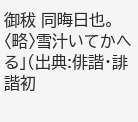御秡 同晦日也。〈略〉雪汁いてかへる」(出典:俳諧・誹諧初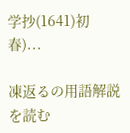学抄(1641)初春)...

凍返るの用語解説を読む